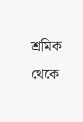শ্রমিক থেকে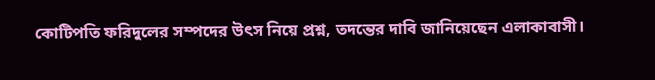কোটিপতি ফরিদুলের সম্পদের উৎস নিয়ে প্রশ্ন, তদন্তের দাবি জানিয়েছেন এলাকাবাসী।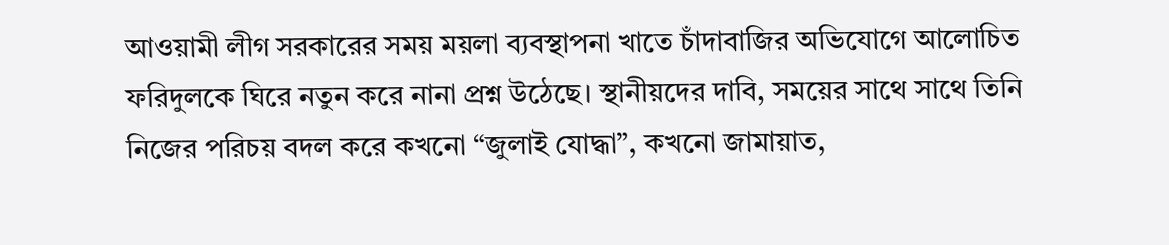আওয়ামী লীগ সরকারের সময় ময়লা ব্যবস্থাপনা খাতে চাঁদাবাজির অভিযোগে আলোচিত ফরিদুলকে ঘিরে নতুন করে নানা প্রশ্ন উঠেছে। স্থানীয়দের দাবি, সময়ের সাথে সাথে তিনি নিজের পরিচয় বদল করে কখনো “জুলাই যোদ্ধা”, কখনো জামায়াত,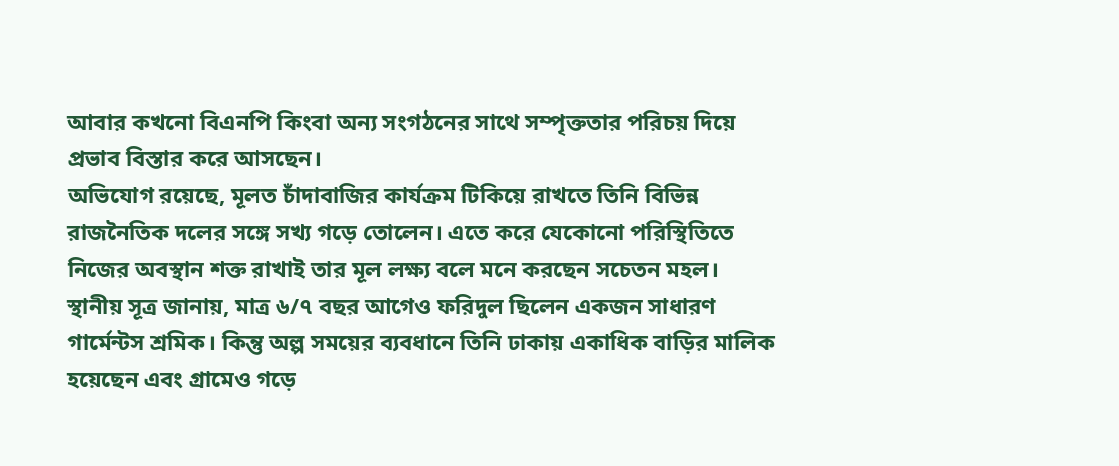আবার কখনো বিএনপি কিংবা অন্য সংগঠনের সাথে সম্পৃক্ততার পরিচয় দিয়ে প্রভাব বিস্তার করে আসছেন।
অভিযোগ রয়েছে, মূলত চাঁদাবাজির কার্যক্রম টিকিয়ে রাখতে তিনি বিভিন্ন রাজনৈতিক দলের সঙ্গে সখ্য গড়ে তোলেন। এতে করে যেকোনো পরিস্থিতিতে নিজের অবস্থান শক্ত রাখাই তার মূল লক্ষ্য বলে মনে করছেন সচেতন মহল।
স্থানীয় সূত্র জানায়, মাত্র ৬/৭ বছর আগেও ফরিদুল ছিলেন একজন সাধারণ গার্মেন্টস শ্রমিক। কিন্তু অল্প সময়ের ব্যবধানে তিনি ঢাকায় একাধিক বাড়ির মালিক হয়েছেন এবং গ্রামেও গড়ে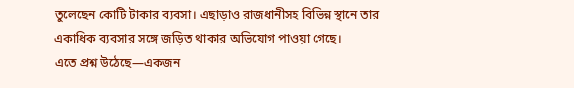তুলেছেন কোটি টাকার ব্যবসা। এছাড়াও রাজধানীসহ বিভিন্ন স্থানে তার একাধিক ব্যবসার সঙ্গে জড়িত থাকার অভিযোগ পাওয়া গেছে।
এতে প্রশ্ন উঠেছে—একজন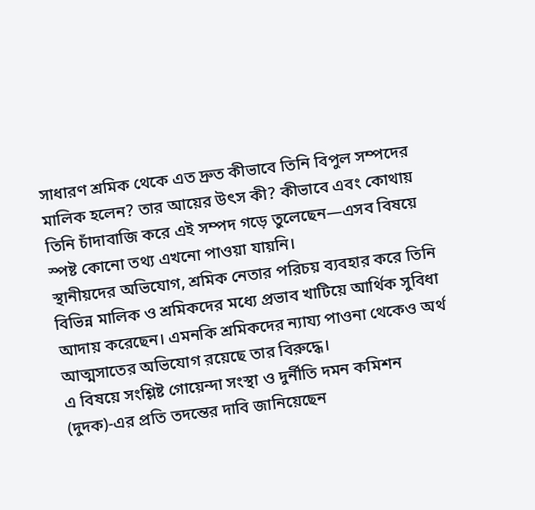সাধারণ শ্রমিক থেকে এত দ্রুত কীভাবে তিনি বিপুল সম্পদের মালিক হলেন? তার আয়ের উৎস কী? কীভাবে এবং কোথায় তিনি চাঁদাবাজি করে এই সম্পদ গড়ে তুলেছেন—এসব বিষয়ে স্পষ্ট কোনো তথ্য এখনো পাওয়া যায়নি।
স্থানীয়দের অভিযোগ, শ্রমিক নেতার পরিচয় ব্যবহার করে তিনি বিভিন্ন মালিক ও শ্রমিকদের মধ্যে প্রভাব খাটিয়ে আর্থিক সুবিধা আদায় করেছেন। এমনকি শ্রমিকদের ন্যায্য পাওনা থেকেও অর্থ আত্মসাতের অভিযোগ রয়েছে তার বিরুদ্ধে।
এ বিষয়ে সংশ্লিষ্ট গোয়েন্দা সংস্থা ও দুর্নীতি দমন কমিশন (দুদক)-এর প্রতি তদন্তের দাবি জানিয়েছেন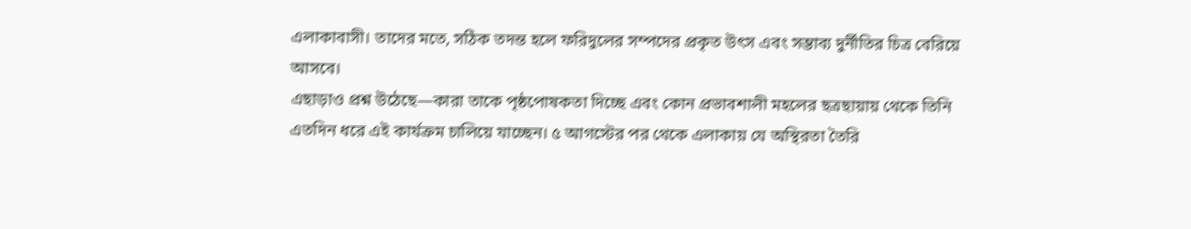এলাকাবাসী। তাদের মতে, সঠিক তদন্ত হলে ফরিদুলের সম্পদের প্রকৃত উৎস এবং সম্ভাব্য দুর্নীতির চিত্র বেরিয়ে আসবে।
এছাড়াও প্রশ্ন উঠেছে—কারা তাকে পৃষ্ঠপোষকতা দিচ্ছে এবং কোন প্রভাবশালী মহলের ছত্রছায়ায় থেকে তিনি এতদিন ধরে এই কার্যক্রম চালিয়ে যাচ্ছেন। ৫ আগস্টের পর থেকে এলাকায় যে অস্থিরতা তৈরি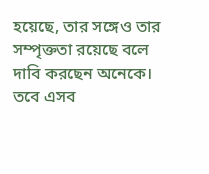হয়েছে, তার সঙ্গেও তার সম্পৃক্ততা রয়েছে বলে দাবি করছেন অনেকে।
তবে এসব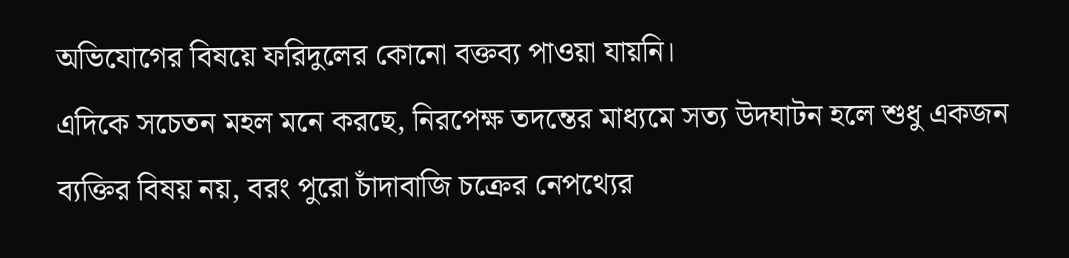অভিযোগের বিষয়ে ফরিদুলের কোনো বক্তব্য পাওয়া যায়নি।
এদিকে সচেতন মহল মনে করছে, নিরপেক্ষ তদন্তের মাধ্যমে সত্য উদঘাটন হলে শুধু একজন ব্যক্তির বিষয় নয়, বরং পুরো চাঁদাবাজি চক্রের নেপথ্যের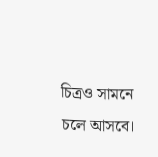চিত্রও সামনে চলে আসবে।